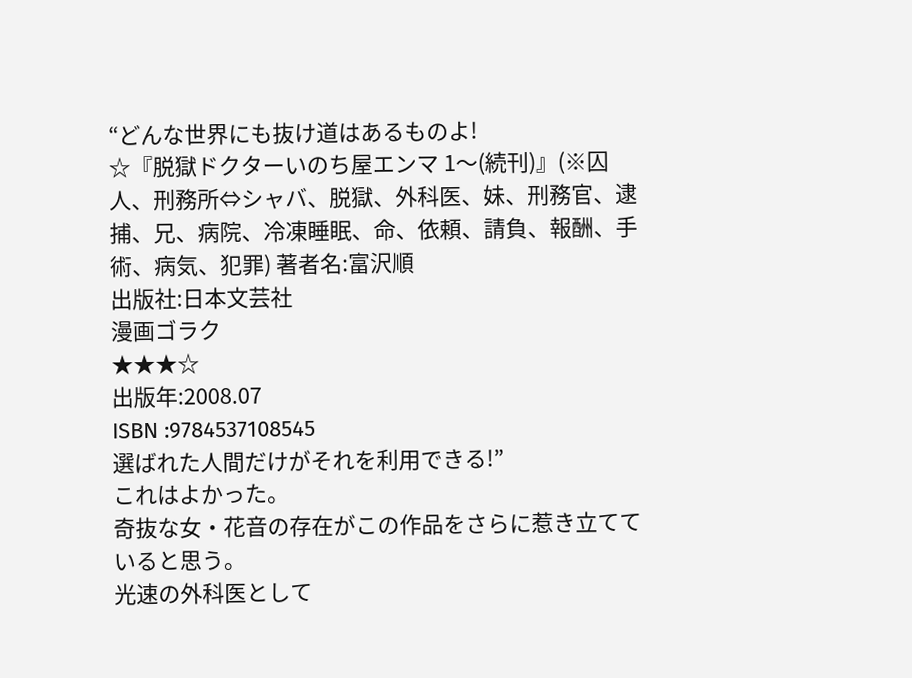“どんな世界にも抜け道はあるものよ!
☆『脱獄ドクターいのち屋エンマ 1〜(続刊)』(※囚人、刑務所⇔シャバ、脱獄、外科医、妹、刑務官、逮捕、兄、病院、冷凍睡眠、命、依頼、請負、報酬、手術、病気、犯罪) 著者名:富沢順
出版社:日本文芸社
漫画ゴラク
★★★☆
出版年:2008.07
ISBN :9784537108545
選ばれた人間だけがそれを利用できる!”
これはよかった。
奇抜な女・花音の存在がこの作品をさらに惹き立てていると思う。
光速の外科医として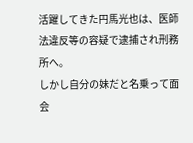活躍してきた円馬光也は、医師法違反等の容疑で逮捕され刑務所へ。
しかし自分の妹だと名乗って面会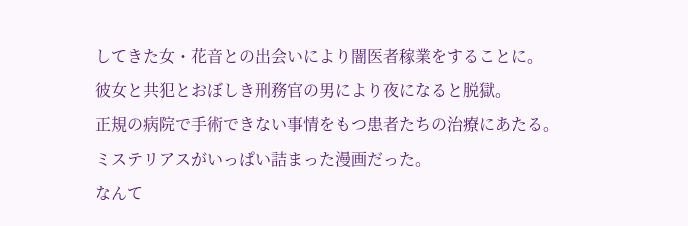してきた女・花音との出会いにより闇医者稼業をすることに。
彼女と共犯とおぼしき刑務官の男により夜になると脱獄。
正規の病院で手術できない事情をもつ患者たちの治療にあたる。
ミステリアスがいっぱい詰まった漫画だった。
なんて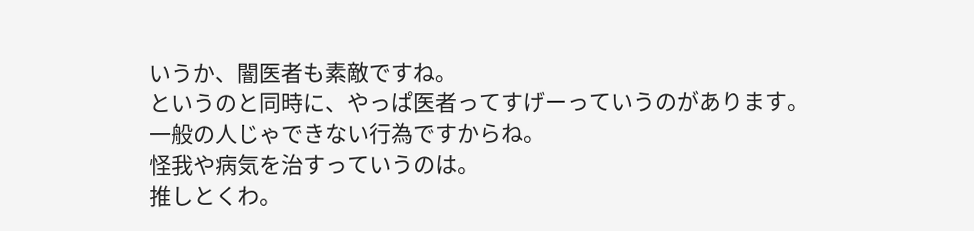いうか、闇医者も素敵ですね。
というのと同時に、やっぱ医者ってすげーっていうのがあります。
一般の人じゃできない行為ですからね。
怪我や病気を治すっていうのは。
推しとくわ。